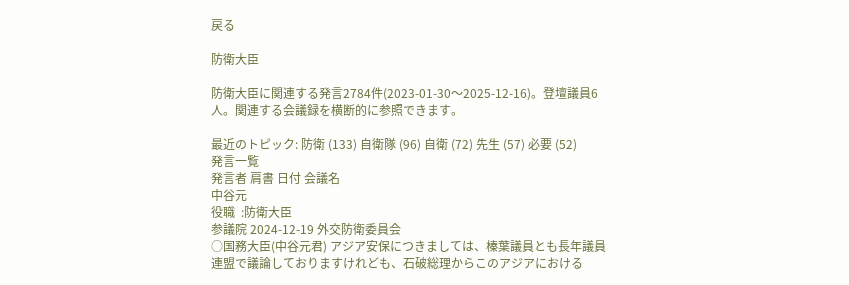戻る

防衛大臣

防衛大臣に関連する発言2784件(2023-01-30〜2025-12-16)。登壇議員6人。関連する会議録を横断的に参照できます。

最近のトピック: 防衛 (133) 自衛隊 (96) 自衛 (72) 先生 (57) 必要 (52)
発言一覧
発言者 肩書 日付 会議名
中谷元
役職  :防衛大臣
参議院 2024-12-19 外交防衛委員会
○国務大臣(中谷元君) アジア安保につきましては、榛葉議員とも長年議員連盟で議論しておりますけれども、石破総理からこのアジアにおける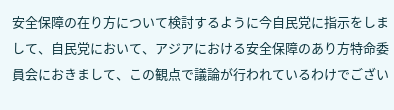安全保障の在り方について検討するように今自民党に指示をしまして、自民党において、アジアにおける安全保障のあり方特命委員会におきまして、この観点で議論が行われているわけでござい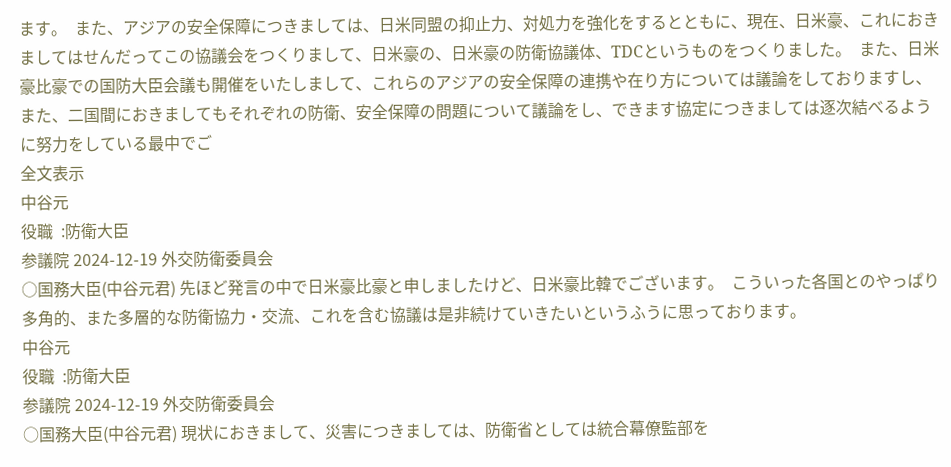ます。  また、アジアの安全保障につきましては、日米同盟の抑止力、対処力を強化をするとともに、現在、日米豪、これにおきましてはせんだってこの協議会をつくりまして、日米豪の、日米豪の防衛協議体、TDCというものをつくりました。  また、日米豪比豪での国防大臣会議も開催をいたしまして、これらのアジアの安全保障の連携や在り方については議論をしておりますし、また、二国間におきましてもそれぞれの防衛、安全保障の問題について議論をし、できます協定につきましては逐次結べるように努力をしている最中でご
全文表示
中谷元
役職  :防衛大臣
参議院 2024-12-19 外交防衛委員会
○国務大臣(中谷元君) 先ほど発言の中で日米豪比豪と申しましたけど、日米豪比韓でございます。  こういった各国とのやっぱり多角的、また多層的な防衛協力・交流、これを含む協議は是非続けていきたいというふうに思っております。
中谷元
役職  :防衛大臣
参議院 2024-12-19 外交防衛委員会
○国務大臣(中谷元君) 現状におきまして、災害につきましては、防衛省としては統合幕僚監部を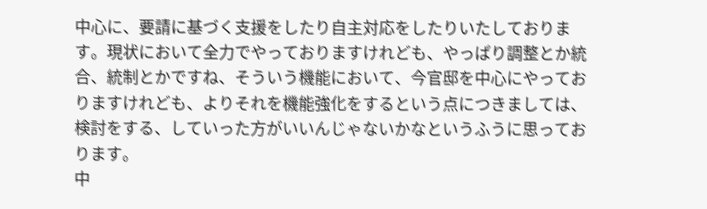中心に、要請に基づく支援をしたり自主対応をしたりいたしております。現状において全力でやっておりますけれども、やっぱり調整とか統合、統制とかですね、そういう機能において、今官邸を中心にやっておりますけれども、よりそれを機能強化をするという点につきましては、検討をする、していった方がいいんじゃないかなというふうに思っております。
中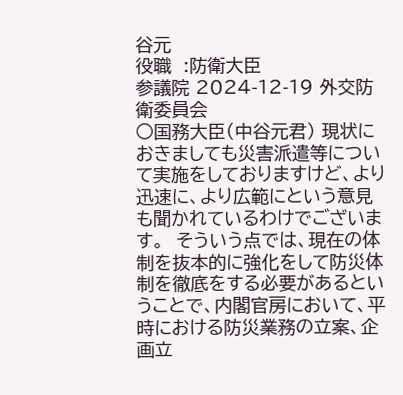谷元
役職  :防衛大臣
参議院 2024-12-19 外交防衛委員会
○国務大臣(中谷元君) 現状におきましても災害派遣等について実施をしておりますけど、より迅速に、より広範にという意見も聞かれているわけでございます。  そういう点では、現在の体制を抜本的に強化をして防災体制を徹底をする必要があるということで、内閣官房において、平時における防災業務の立案、企画立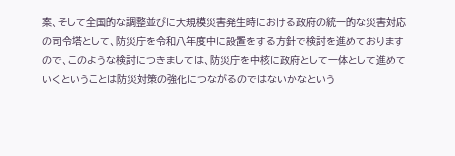案、そして全国的な調整並びに大規模災害発生時における政府の統一的な災害対応の司令塔として、防災庁を令和八年度中に設置をする方針で検討を進めておりますので、このような検討につきましては、防災庁を中核に政府として一体として進めていくということは防災対策の強化につながるのではないかなという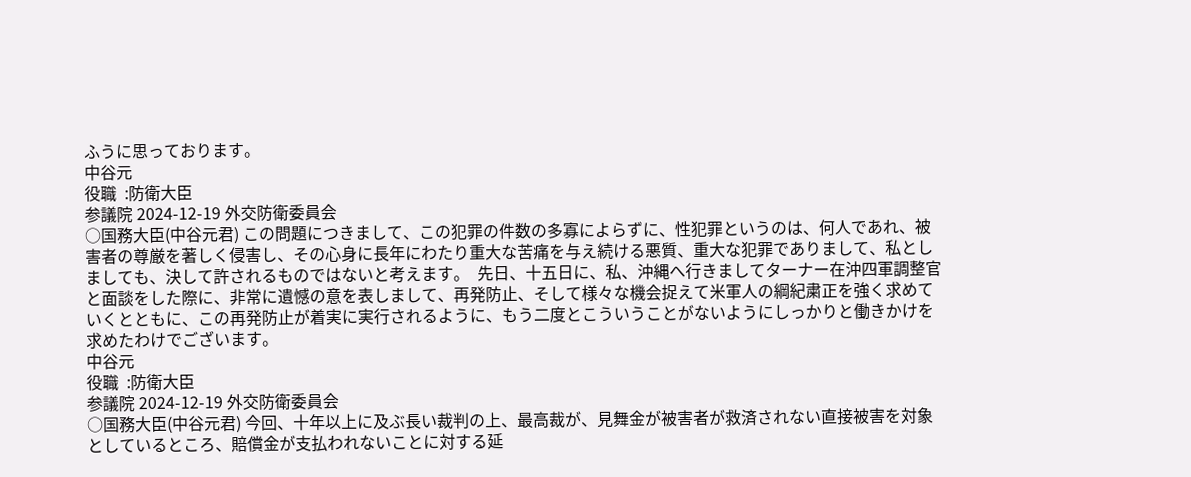ふうに思っております。
中谷元
役職  :防衛大臣
参議院 2024-12-19 外交防衛委員会
○国務大臣(中谷元君) この問題につきまして、この犯罪の件数の多寡によらずに、性犯罪というのは、何人であれ、被害者の尊厳を著しく侵害し、その心身に長年にわたり重大な苦痛を与え続ける悪質、重大な犯罪でありまして、私としましても、決して許されるものではないと考えます。  先日、十五日に、私、沖縄へ行きましてターナー在沖四軍調整官と面談をした際に、非常に遺憾の意を表しまして、再発防止、そして様々な機会捉えて米軍人の綱紀粛正を強く求めていくとともに、この再発防止が着実に実行されるように、もう二度とこういうことがないようにしっかりと働きかけを求めたわけでございます。
中谷元
役職  :防衛大臣
参議院 2024-12-19 外交防衛委員会
○国務大臣(中谷元君) 今回、十年以上に及ぶ長い裁判の上、最高裁が、見舞金が被害者が救済されない直接被害を対象としているところ、賠償金が支払われないことに対する延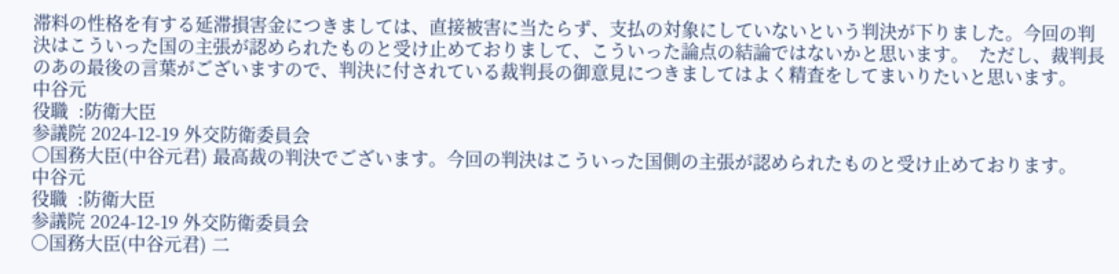滞料の性格を有する延滞損害金につきましては、直接被害に当たらず、支払の対象にしていないという判決が下りました。今回の判決はこういった国の主張が認められたものと受け止めておりまして、こういった論点の結論ではないかと思います。  ただし、裁判長のあの最後の言葉がございますので、判決に付されている裁判長の御意見につきましてはよく精査をしてまいりたいと思います。
中谷元
役職  :防衛大臣
参議院 2024-12-19 外交防衛委員会
○国務大臣(中谷元君) 最高裁の判決でございます。今回の判決はこういった国側の主張が認められたものと受け止めております。
中谷元
役職  :防衛大臣
参議院 2024-12-19 外交防衛委員会
○国務大臣(中谷元君) 二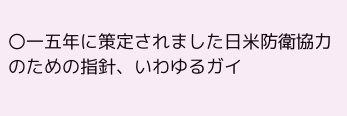〇一五年に策定されました日米防衛協力のための指針、いわゆるガイ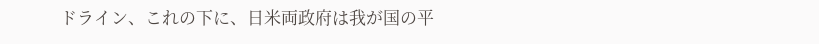ドライン、これの下に、日米両政府は我が国の平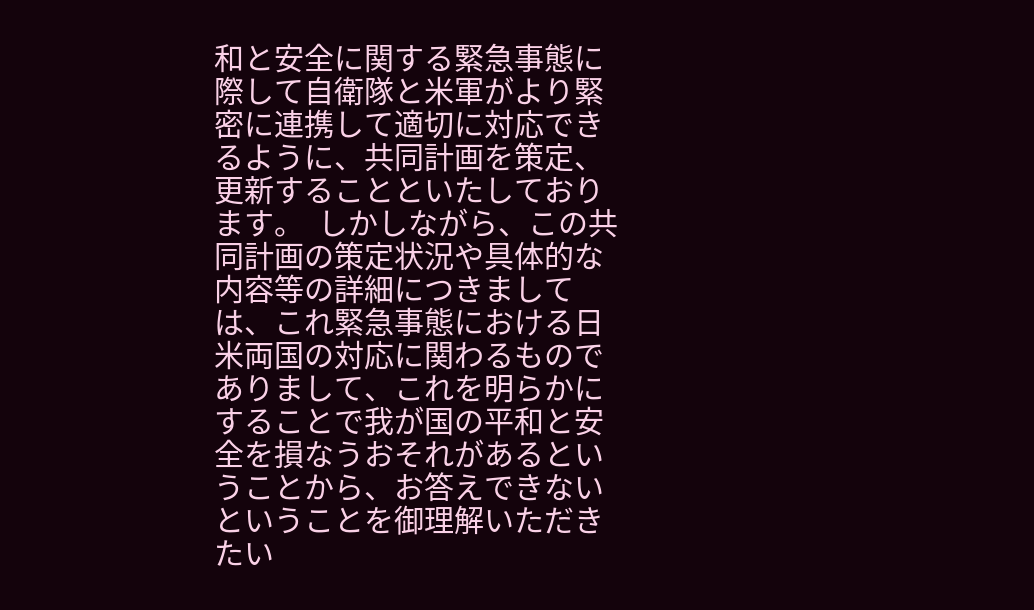和と安全に関する緊急事態に際して自衛隊と米軍がより緊密に連携して適切に対応できるように、共同計画を策定、更新することといたしております。  しかしながら、この共同計画の策定状況や具体的な内容等の詳細につきましては、これ緊急事態における日米両国の対応に関わるものでありまして、これを明らかにすることで我が国の平和と安全を損なうおそれがあるということから、お答えできないということを御理解いただきたい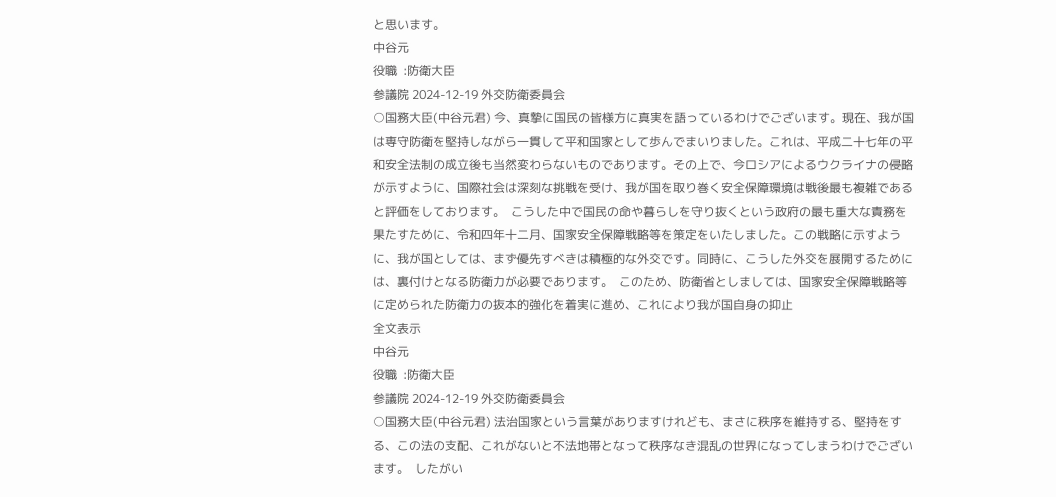と思います。
中谷元
役職  :防衛大臣
参議院 2024-12-19 外交防衛委員会
○国務大臣(中谷元君) 今、真摯に国民の皆様方に真実を語っているわけでございます。現在、我が国は専守防衛を堅持しながら一貫して平和国家として歩んでまいりました。これは、平成二十七年の平和安全法制の成立後も当然変わらないものであります。その上で、今ロシアによるウクライナの侵略が示すように、国際社会は深刻な挑戦を受け、我が国を取り巻く安全保障環境は戦後最も複雑であると評価をしております。  こうした中で国民の命や暮らしを守り抜くという政府の最も重大な責務を果たすために、令和四年十二月、国家安全保障戦略等を策定をいたしました。この戦略に示すように、我が国としては、まず優先すべきは積極的な外交です。同時に、こうした外交を展開するためには、裏付けとなる防衛力が必要であります。  このため、防衛省としましては、国家安全保障戦略等に定められた防衛力の抜本的強化を着実に進め、これにより我が国自身の抑止
全文表示
中谷元
役職  :防衛大臣
参議院 2024-12-19 外交防衛委員会
○国務大臣(中谷元君) 法治国家という言葉がありますけれども、まさに秩序を維持する、堅持をする、この法の支配、これがないと不法地帯となって秩序なき混乱の世界になってしまうわけでございます。  したがい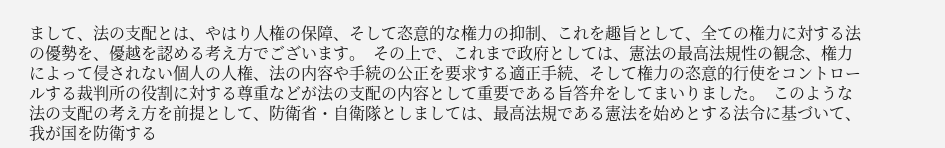まして、法の支配とは、やはり人権の保障、そして恣意的な権力の抑制、これを趣旨として、全ての権力に対する法の優勢を、優越を認める考え方でございます。  その上で、これまで政府としては、憲法の最高法規性の観念、権力によって侵されない個人の人権、法の内容や手続の公正を要求する適正手続、そして権力の恣意的行使をコントロールする裁判所の役割に対する尊重などが法の支配の内容として重要である旨答弁をしてまいりました。  このような法の支配の考え方を前提として、防衛省・自衛隊としましては、最高法規である憲法を始めとする法令に基づいて、我が国を防衛する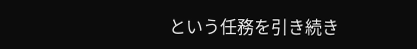という任務を引き続き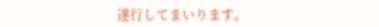遂行してまいります。